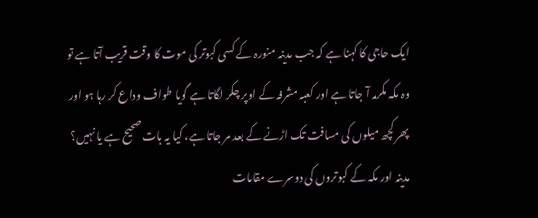ایک حاجی کا کہنا ہے کہ جب مدینہ منورہ کے کسی کبوتر کی موت کا وقت قریب آتا ہے تو وہ مکہ مکرمہ آ جاتا ہے اور کعبہ مشرفہ کے اوپر چکر لگاتا ہے گویا طواف وداع کر رہا ہو اور پھر کچھ میلوں کی مسافت تک اڑنے کے بعد مر جاتا ہے، کیا یہ بات صحیح ہے یا نہیں؟
مدینہ اور مکہ کے کبوتروں کی دوسرے مقامات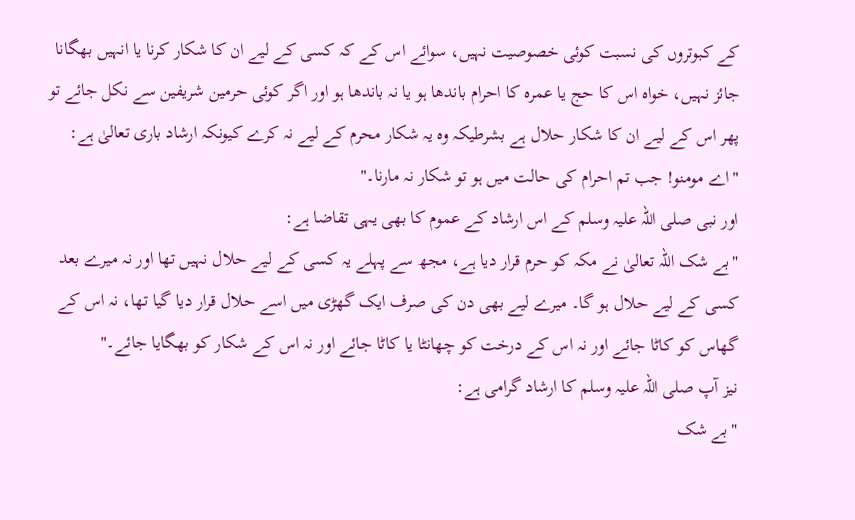کے کبوتروں کی نسبت کوئی خصوصیت نہیں، سوائے اس کے کہ کسی کے لیے ان کا شکار کرنا یا انہیں بھگانا جائز نہیں، خواہ اس کا حج یا عمرہ کا احرام باندھا ہو یا نہ باندھا ہو اور اگر کوئی حرمین شریفین سے نکل جائے تو پھر اس کے لیے ان کا شکار حلال ہے بشرطیکہ وہ یہ شکار محرم کے لیے نہ کرے کیونکہ ارشاد باری تعالیٰ ہے:
"اے مومنو! جب تم احرام کی حالت میں ہو تو شکار نہ مارنا۔"
اور نبی صلی اللہ علیہ وسلم کے اس ارشاد کے عموم کا بھی یہی تقاضا ہے:
"بے شک اللہ تعالیٰ نے مکہ کو حرم قرار دیا ہے، مجھ سے پہلے یہ کسی کے لیے حلال نہیں تھا اور نہ میرے بعد کسی کے لیے حلال ہو گا۔ میرے لیے بھی دن کی صرف ایک گھڑی میں اسے حلال قرار دیا گیا تھا، نہ اس کے گھاس کو کاٹا جائے اور نہ اس کے درخت کو چھانٹا یا کاٹا جائے اور نہ اس کے شکار کو بھگایا جائے۔"
نیز آپ صلی اللہ علیہ وسلم کا ارشاد گرامی ہے:
"بے شک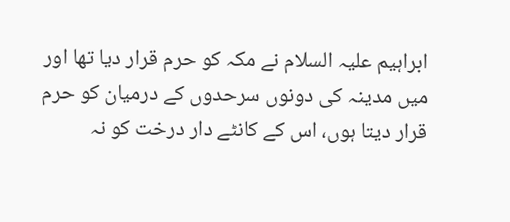ابراہیم علیہ السلام نے مکہ کو حرم قرار دیا تھا اور میں مدینہ کی دونوں سرحدوں کے درمیان کو حرم قرار دیتا ہوں، اس کے کانٹے دار درخت کو نہ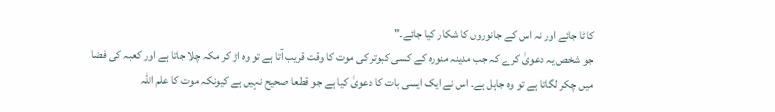کاٹا جائے اور نہ اس کے جانوروں کا شکار کیا جائے۔"
جو شخص یہ دعویٰ کرے کہ جب مدینہ منورہ کے کسی کبوتر کی موت کا وقت قریب آتا ہے تو وہ اڑ کر مکہ چلا جاتا ہے اور کعبہ کی فضا میں چکر لگاتا ہے تو وہ جاہل ہے۔ اس نے ایک ایسی بات کا دعویٰ کیا ہے جو قطعا صحیح نہیں ہے کیونکہ موت کا علم اللہ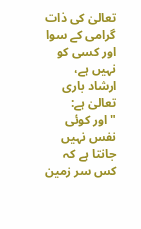تعالیٰ کی ذات گرامی کے سوا اور کسی کو نہیں ہے، ارشاد باری تعالیٰ ہے:
"اور کوئی نفس نہیں جانتا ہے کہ کس سر زمین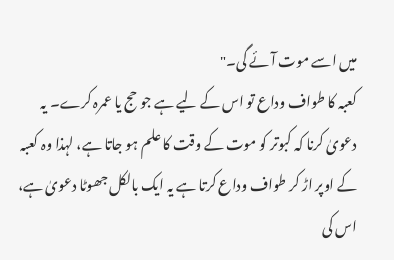میں اسے موت آئے گی۔"
کعبہ کا طواف وداع تو اس کے لیے ہے جو حج یا عمرہ کرے۔ یہ دعویٰ کرنا کہ کبوتر کو موت کے وقت کا علم ہو جاتا ہے، لہذا وہ کعبہ کے اوپر اڑ کر طواف وداع کرتا ہے یہ ایک بالکل جھوٹا دعویٰ ہے، اس کی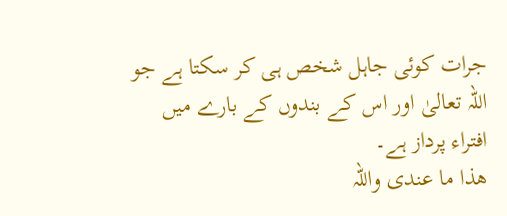جرات کوئی جاہل شخص ہی کر سکتا ہے جو اللہ تعالیٰ اور اس کے بندوں کے بارے میں افتراء پرداز ہے۔
ھذا ما عندی واللہ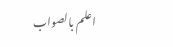اعلم بالصواب